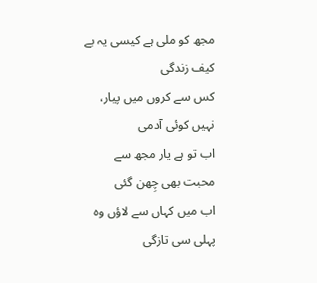مجھ کو ملی ہے کیسی یہ بے کیف زندگی
کس سے کروں میں پیار، نہیں کوئی آدمی
اب تو ہے یار مجھ سے محبت بھی چِھن گئی
اب میں کہاں سے لاؤں وہ پہلی سی تازگی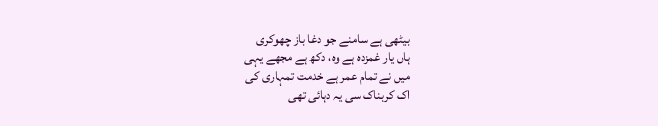بیٹھی ہے سامنے جو دغا باز چھوکری
ہاں یار غمزدہ ہے وہ، دکھ ہے مجھے یہی
میں نے تمام عمر ہے خدمت تمہاری کی
اک کربناک سی یہ دہائی تھی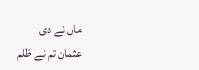ماں نے دی
عثمان تم نے ظلم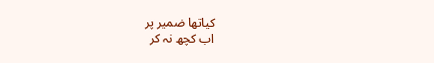کیاتھا ضمیر پر
اب کچھ نہ کر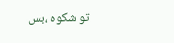تو شکوہ ،بس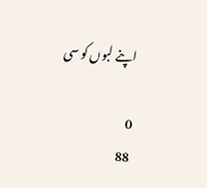اپنے لبوں کو سی

0
88